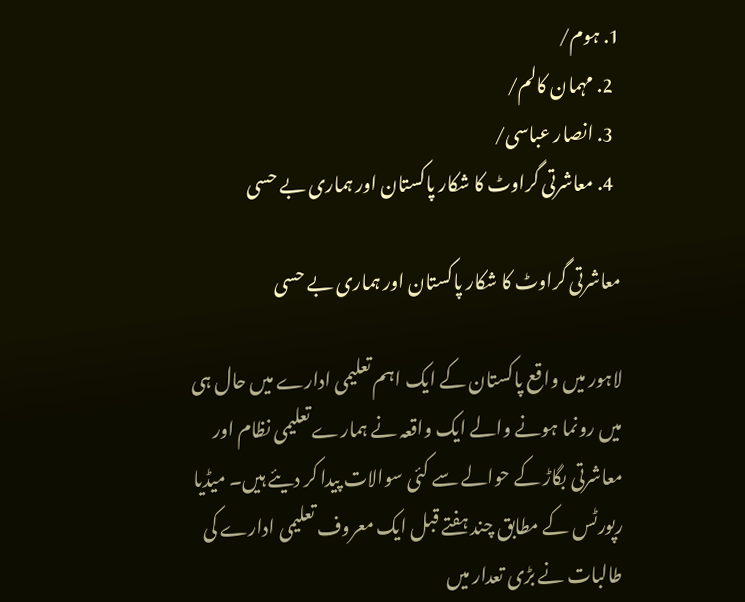1. ہوم/
  2. مہمان کالم/
  3. انصار عباسی/
  4. معاشرتی گراوٹ کا شکار پاکستان اور ہماری بے حسی

معاشرتی گراوٹ کا شکار پاکستان اور ہماری بے حسی

لاہور میں واقع پاکستان کے ایک اہم تعلیمی ادارے میں حال ہی میں رونما ہونے والے ایک واقعہ نے ہمارے تعلیمی نظام اور معاشرتی بگاڑ کے حوالے سے کئی سوالات پیدا کر دیئے ہیں۔ میڈیا رپورٹس کے مطابق چند ہفتے قبل ایک معروف تعلیمی ادارے کی طالبات نے بڑی تعدار میں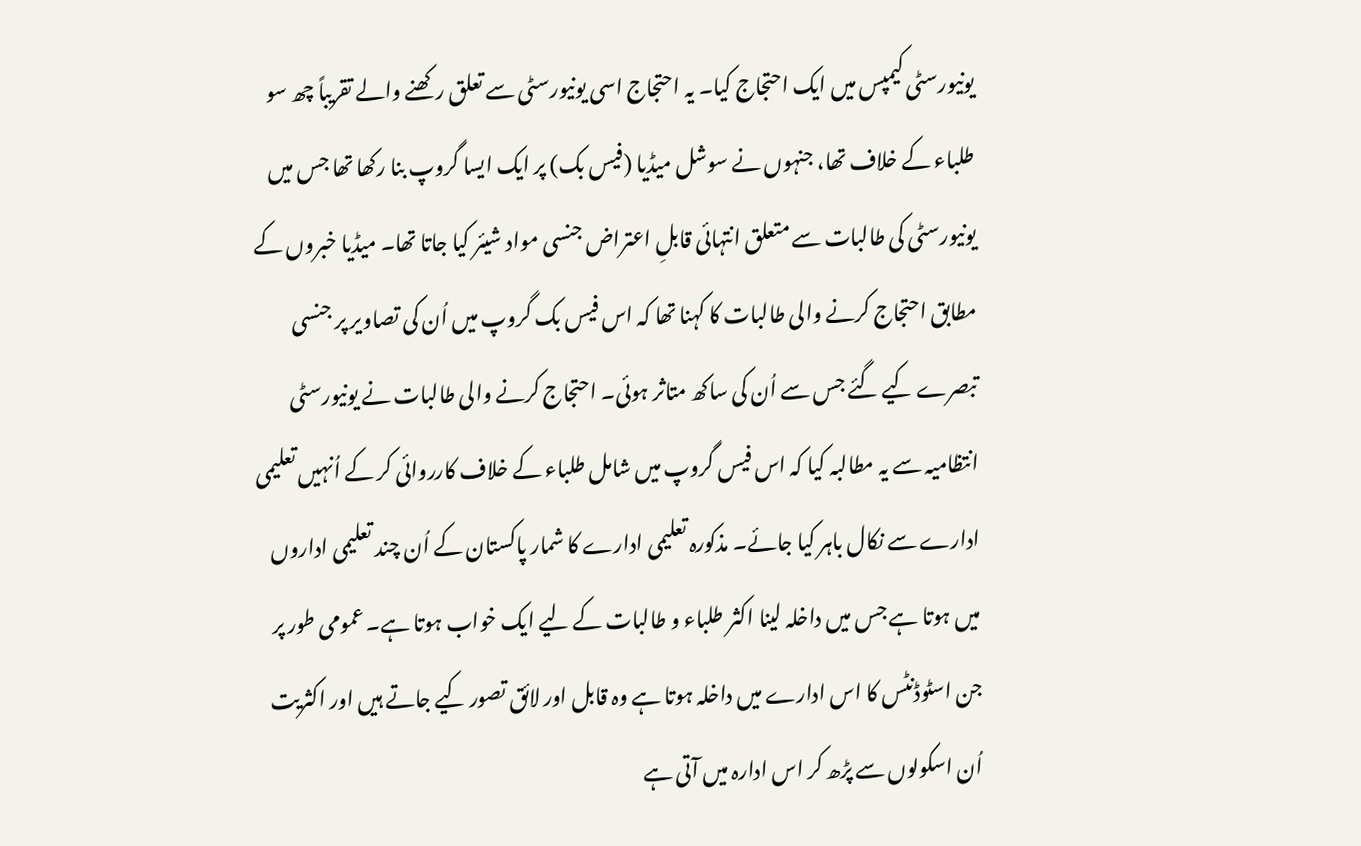یونیورسٹی کیمپس میں ایک احتجاج کیا۔ یہ احتجاج اسی یونیورسٹی سے تعلق رکھنے والے تقریباً چھ سو طلباء کے خلاف تھا، جنہوں نے سوشل میڈیا (فیس بک) پر ایک ایسا گروپ بنا رکھا تھا جس میں یونیورسٹی کی طالبات سے متعلق انتہائی قابلِ اعتراض جنسی مواد شیئر کیا جاتا تھا۔ میڈیا خبروں کے مطابق احتجاج کرنے والی طالبات کا کہنا تھا کہ اس فیس بک گروپ میں اُن کی تصاویر پر جنسی تبصرے کیے گئے جس سے اُن کی ساکھ متاثر ہوئی۔ احتجاج کرنے والی طالبات نے یونیورسٹی انتظامیہ سے یہ مطالبہ کیا کہ اس فیس گروپ میں شامل طلباء کے خلاف کارروائی کر کے اُنہیں تعلیمی ادارے سے نکال باہر کیا جائے۔ مذکورہ تعلیمی ادارے کا شمار پاکستان کے اُن چند تعلیمی اداروں میں ہوتا ہے جس میں داخلہ لینا اکثر طلباء و طالبات کے لیے ایک خواب ہوتا ہے۔ عمومی طور پر جن اسٹوڈنٹس کا اس ادارے میں داخلہ ہوتا ہے وہ قابل اور لائق تصور کیے جاتے ہیں اور اکثریت اُن اسکولوں سے پڑھ کر اس ادارہ میں آتی ہے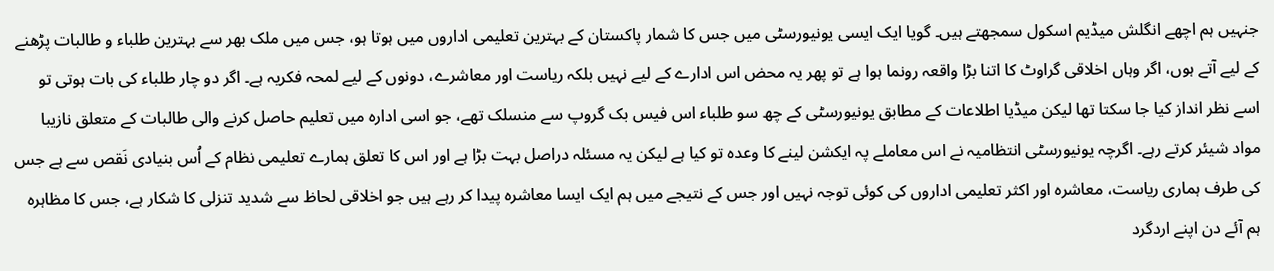جنہیں ہم اچھے انگلش میڈیم اسکول سمجھتے ہیں۔ گویا ایک ایسی یونیورسٹی میں جس کا شمار پاکستان کے بہترین تعلیمی اداروں میں ہوتا ہو، جس میں ملک بھر سے بہترین طلباء و طالبات پڑھنے کے لیے آتے ہوں، اگر وہاں اخلاقی گراوٹ کا اتنا بڑا واقعہ رونما ہوا ہے تو پھر یہ محض اس ادارے کے لیے نہیں بلکہ ریاست اور معاشرے، دونوں کے لیے لمحہ فکریہ ہے۔ اگر دو چار طلباء کی بات ہوتی تو اسے نظر انداز کیا جا سکتا تھا لیکن میڈیا اطلاعات کے مطابق یونیورسٹی کے چھ سو طلباء اس فیس بک گروپ سے منسلک تھے، جو اسی ادارہ میں تعلیم حاصل کرنے والی طالبات کے متعلق نازیبا مواد شیئر کرتے رہے۔ اگرچہ یونیورسٹی انتظامیہ نے اس معاملے پہ ایکشن لینے کا وعدہ تو کیا ہے لیکن یہ مسئلہ دراصل بہت بڑا ہے اور اس کا تعلق ہمارے تعلیمی نظام کے اُس بنیادی نَقص سے ہے جس کی طرف ہماری ریاست، معاشرہ اور اکثر تعلیمی اداروں کی کوئی توجہ نہیں اور جس کے نتیجے میں ہم ایک ایسا معاشرہ پیدا کر رہے ہیں جو اخلاقی لحاظ سے شدید تنزلی کا شکار ہے، جس کا مظاہرہ ہم آئے دن اپنے اردگرد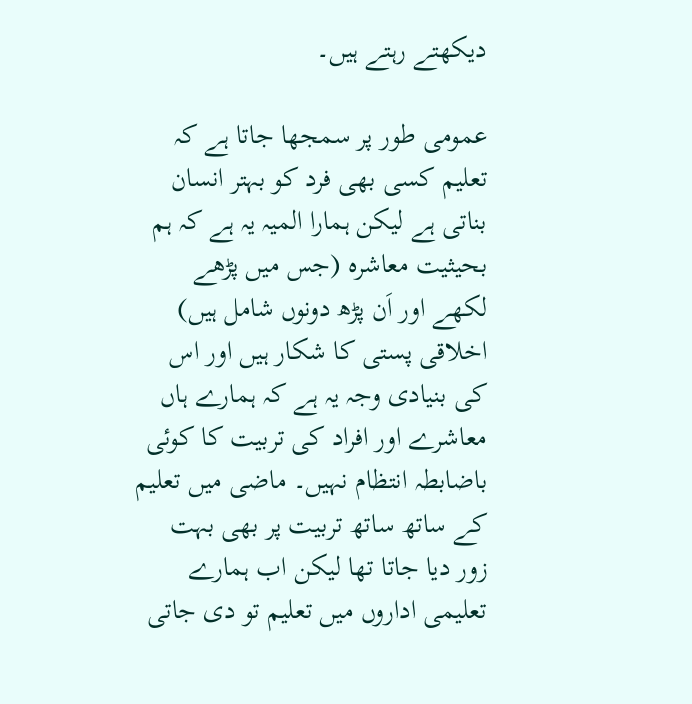دیکھتے رہتے ہیں۔

عمومی طور پر سمجھا جاتا ہے کہ تعلیم کسی بھی فرد کو بہتر انسان بناتی ہے لیکن ہمارا المیہ یہ ہے کہ ہم بحیثیت معاشرہ (جس میں پڑھے لکھے اور اَن پڑھ دونوں شامل ہیں) اخلاقی پستی کا شکار ہیں اور اس کی بنیادی وجہ یہ ہے کہ ہمارے ہاں معاشرے اور افراد کی تربیت کا کوئی باضابطہ انتظام نہیں۔ ماضی میں تعلیم کے ساتھ ساتھ تربیت پر بھی بہت زور دیا جاتا تھا لیکن اب ہمارے تعلیمی اداروں میں تعلیم تو دی جاتی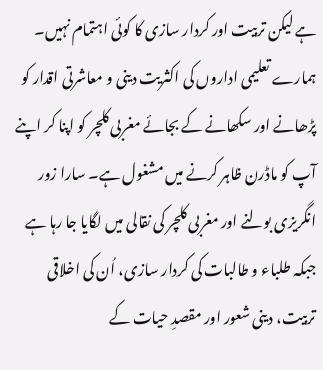ہے لیکن تربیت اور کردار سازی کا کوئی اہتمام نہیں۔ ہمارے تعلیمی اداروں کی اکثریت دینی و معاشرتی اقدار کو پڑھانے اور سکھانے کے بجائے مغربی کلچر کو اپنا کر اپنے آپ کو ماڈرن ظاہر کرنے میں مشغول ہے۔ سارا زور انگریزی بولنے اور مغربی کلچر کی نقالی میں لگایا جا رہا ہے جبکہ طلباء و طالبات کی کردار سازی، اُن کی اخلاقی تربیت، دینی شعور اور مقصدِ حیات کے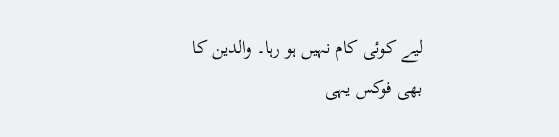لیے کوئی کام نہیں ہو رہا۔ والدین کا بھی فوکس یہی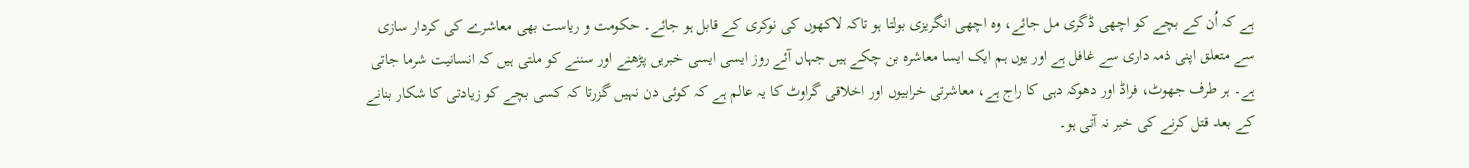ہے کہ اُن کے بچے کو اچھی ڈگری مل جائے، وہ اچھی انگریزی بولتا ہو تاکہ لاکھوں کی نوکری کے قابل ہو جائے۔ حکومت و ریاست بھی معاشرے کی کردار سازی سے متعلق اپنی ذمہ داری سے غافل ہے اور یوں ہم ایک ایسا معاشرہ بن چکے ہیں جہاں آئے روز ایسی ایسی خبریں پڑھنے اور سننے کو ملتی ہیں کہ انسانیت شرما جاتی ہے۔ ہر طرف جھوٹ، فراڈ اور دھوکہ دہی کا راج ہے، معاشرتی خرابیوں اور اخلاقی گراوٹ کا یہ عالم ہے کہ کوئی دن نہیں گزرتا کہ کسی بچے کو زیادتی کا شکار بنانے کے بعد قتل کرنے کی خبر نہ آتی ہو۔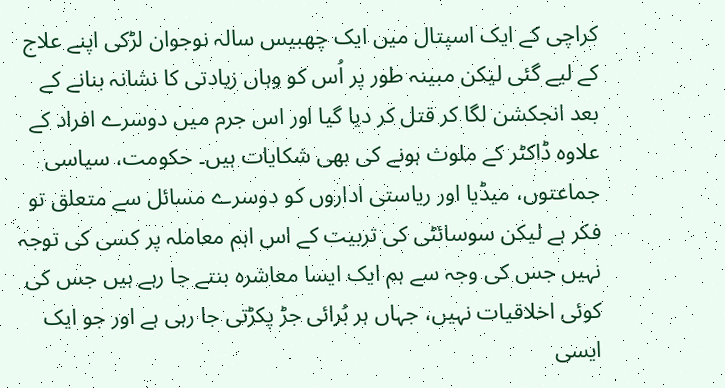کراچی کے ایک اسپتال میں ایک چھبیس سالہ نوجوان لڑکی اپنے علاج کے لیے گئی لیکن مبینہ طور پر اُس کو وہاں زیادتی کا نشانہ بنانے کے بعد انجکشن لگا کر قتل کر دیا گیا اور اس جرم میں دوسرے افراد کے علاوہ ڈاکٹر کے ملوث ہونے کی بھی شکایات ہیں۔ حکومت، سیاسی جماعتوں، میڈیا اور ریاستی اداروں کو دوسرے مسائل سے متعلق تو فکر ہے لیکن سوسائٹی کی تربیت کے اس اہم معاملہ پر کسی کی توجہ نہیں جس کی وجہ سے ہم ایک ایسا معاشرہ بنتے جا رہے ہیں جس کی کوئی اخلاقیات نہیں، جہاں ہر بُرائی جڑ پکڑتی جا رہی ہے اور جو ایک ایسی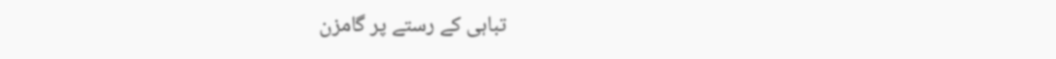تباہی کے رستے پر گامزن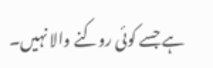ہے جسے کوئی روکنے والا نہیں۔